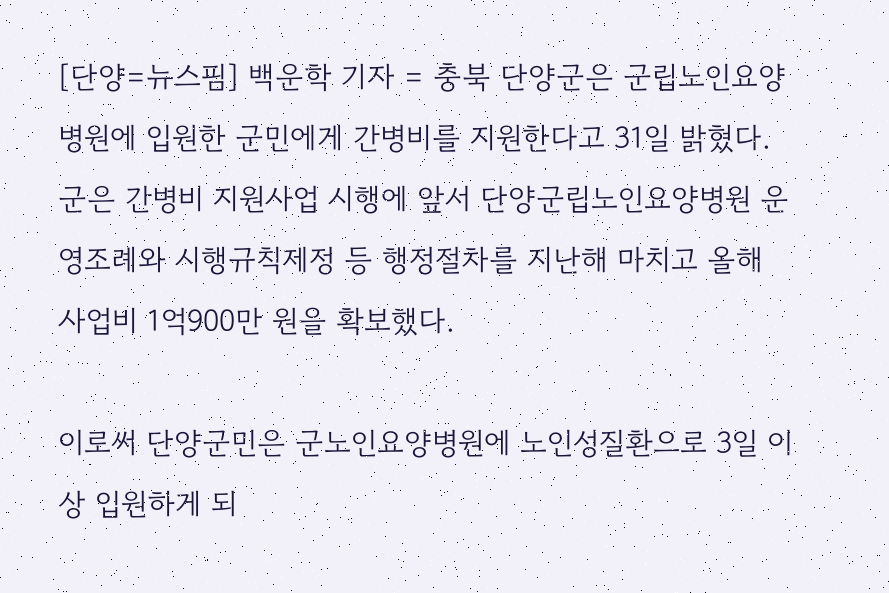[단양=뉴스핌] 백운학 기자 = 충북 단양군은 군립노인요양병원에 입원한 군민에게 간병비를 지원한다고 31일 밝혔다.
군은 간병비 지원사업 시행에 앞서 단양군립노인요양병원 운영조례와 시행규칙제정 등 행정절차를 지난해 마치고 올해 사업비 1억900만 원을 확보했다.

이로써 단양군민은 군노인요양병원에 노인성질환으로 3일 이상 입원하게 되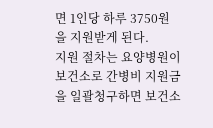면 1인당 하루 3750원을 지원받게 된다.
지원 절차는 요양병원이 보건소로 간병비 지원금을 일괄청구하면 보건소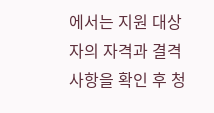에서는 지원 대상자의 자격과 결격 사항을 확인 후 청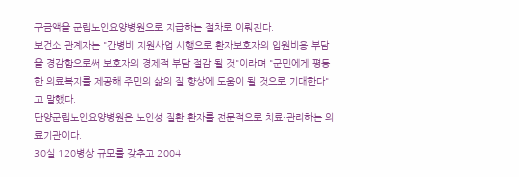구금액을 군립노인요양병원으로 지급하는 절차로 이뤄진다.
보건소 관계자는 "간병비 지원사업 시행으로 환자보호자의 입원비용 부담을 경감함으로써 보호자의 경제적 부담 절감 될 것"이라며 "군민에게 평등한 의료복지를 제공해 주민의 삶의 질 향상에 도움이 될 것으로 기대한다"고 말했다.
단양군립노인요양병원은 노인성 질환 환자를 전문적으로 치료·관리하는 의료기관이다.
30실 120병상 규모를 갖추고 2004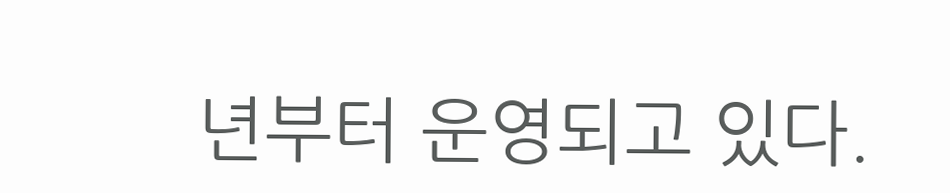년부터 운영되고 있다.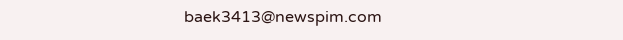baek3413@newspim.com